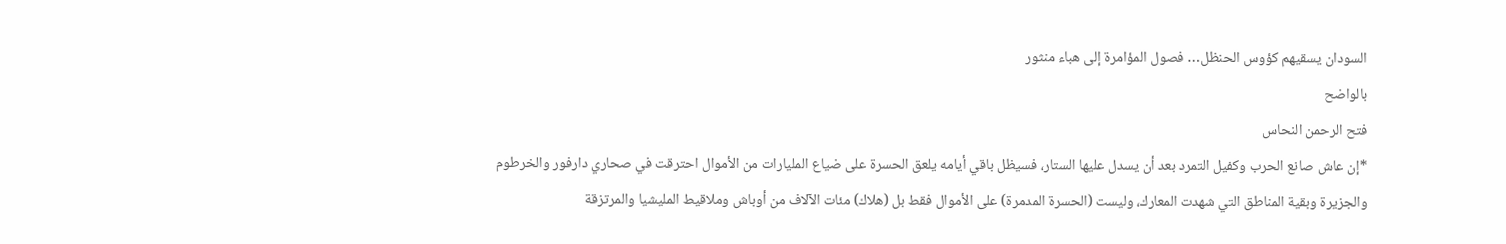السودان يسقيهم كؤوس الحنظل… فصول المؤامرة إلى هباء منثور
بالواضح
فتح الرحمن النحاس
*إن عاش صانع الحرب وكفيل التمرد بعد أن يسدل عليها الستار، فسيظل باقي أيامه يلعق الحسرة على ضياع المليارات من الأموال احترقت في صحاري دارفور والخرطوم والجزيرة وبقية المناطق التي شهدت المعارك، وليست (الحسرة المدمرة) على الأموال فقط بل (هلاك) مئات الآلاف من أوباش وملاقيط المليشيا والمرتزقة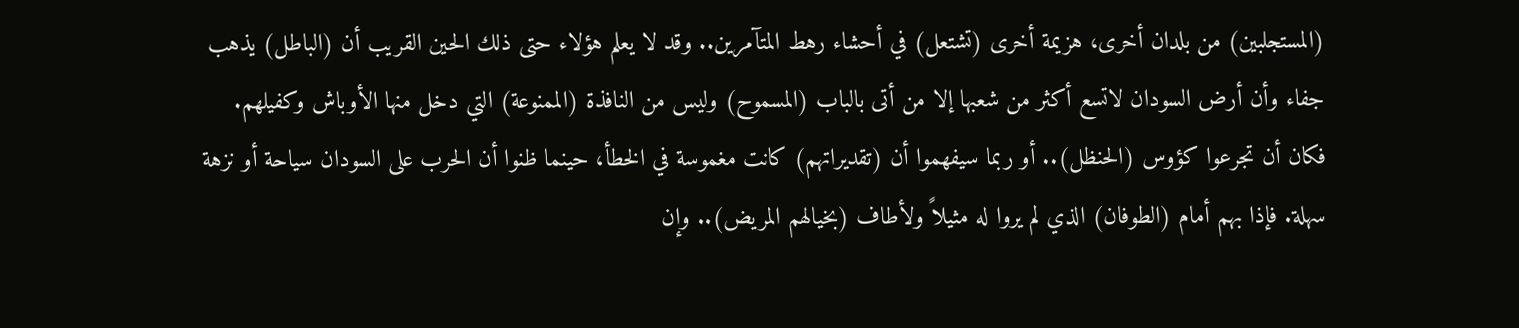(المستجلبين) من بلدان أخرى، هزيمة أخرى (تشتعل) في أحشاء رهط المتآمرين.. وقد لا يعلم هؤلاء حتى ذلك الحين القريب أن (الباطل) يذهب جفاء وأن أرض السودان لاتسع أكثر من شعبها إلا من أتى بالباب (المسموح) وليس من النافذة (الممنوعة) التي دخل منها الأوباش وكفيلهم. فكان أن تجرعوا كؤوس (الحنظل).. أو ربما سيفهموا أن (تقديراتهم) كانت مغموسة في الخطأ، حينما ظنوا أن الحرب على السودان سياحة أو نزهة سهلة. فإذا بهم أمام (الطوفان) الذي لم يروا له مثيلاً ولأطاف (بخيالهم المريض).. وإن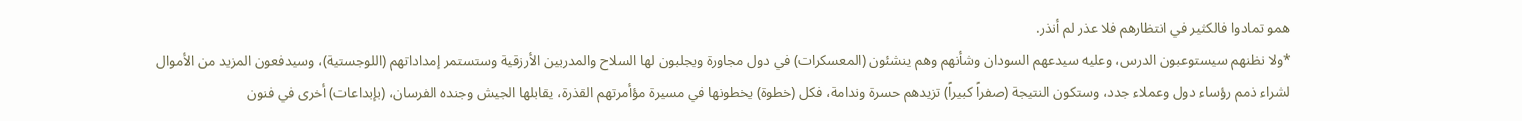همو تمادوا فالكثير في انتظارهم فلا عذر لم أنذر.
*ولا نظنهم سيستوعبون الدرس، وعليه سيدعهم السودان وشأنهم وهم ينشئون (المعسكرات) في دول مجاورة ويجلبون لها السلاح والمدربين الأرزقية وستستمر إمداداتهم (اللوجستية)، وسيدفعون المزيد من الأموال لشراء ذمم رؤساء دول وعملاء جدد، وستكون النتيجة (صفراً كبيراً) تزيدهم حسرة وندامة، فكل (خطوة) يخطونها في مسيرة مؤأمرتهم القذرة، يقابلها الجيش وجنده الفرسان، (بإبداعات) أخرى في فنون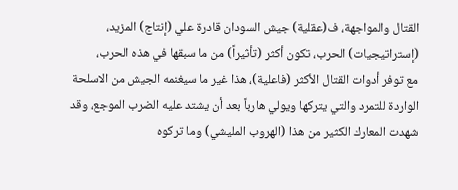القتال والمواجهة، ف(عقلية) جيش السودان قادرة علي (إنتاج) المزيد، (إستراتيجيات) الحرب، تكون أكثر (تأثيراً) من ما سبقها في هذه الحرب،
مع توفر أدوات القتال الأكثر (فاعلية)، هذا غير ما سيغنمه الجيش من الاسلحة الواردة للتمرد والتي يتركها ويولي هارباً بعد أن يشتد عليه الضرب الموجع، وقد شهدت المعارك الكثير من هذا (الهروب المليشي) وما تركوه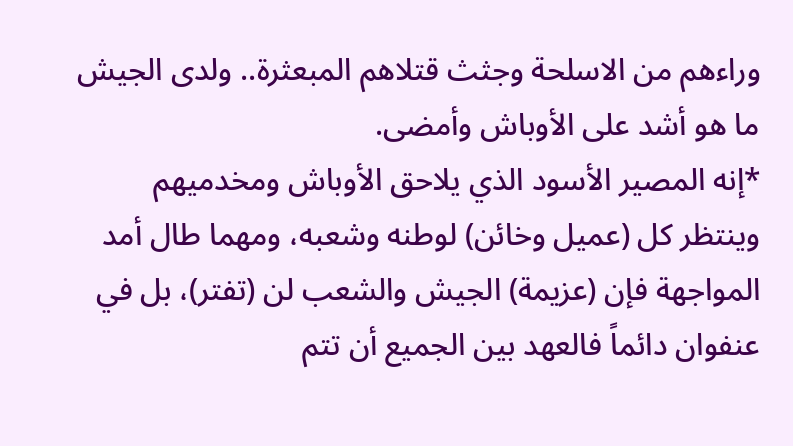وراءهم من الاسلحة وجثث قتلاهم المبعثرة.. ولدى الجيش ما هو أشد على الأوباش وأمضى.
*إنه المصير الأسود الذي يلاحق الأوباش ومخدميهم وينتظر كل (عميل وخائن) لوطنه وشعبه، ومهما طال أمد المواجهة فإن (عزيمة) الجيش والشعب لن (تفتر)، بل في عنفوان دائماً فالعهد بين الجميع أن تتم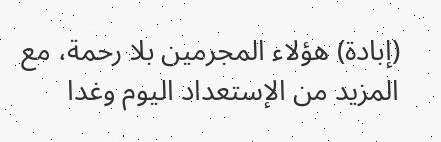(إبادة) هؤلاء المجرمين بلا رحمة، مع المزيد من الإستعداد اليوم وغدا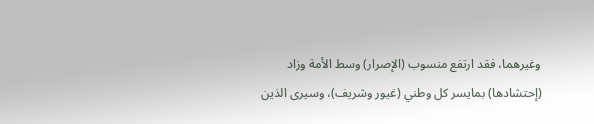وغيرهما، فقد ارتفع منسوب (الإصرار) وسط الأمة وزاد (إحتشادها) بمايسر كل وطني (غيور وشريف)، وسيرى الذين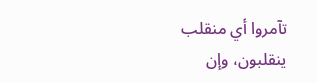تآمروا أي منقلب ينقلبون، وإن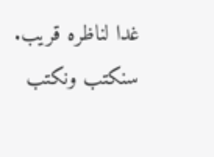غدا لناظره قريب.
سنكتب ونكتب